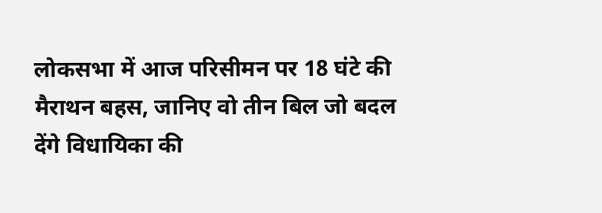लोकसभा में आज परिसीमन पर 18 घंटे की मैराथन बहस, जानिए वो तीन बिल जो बदल देंगे विधायिका की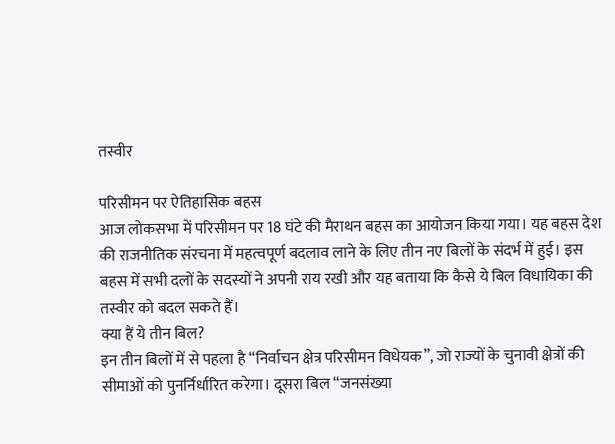तस्वीर

परिसीमन पर ऐतिहासिक बहस
आज लोकसभा में परिसीमन पर 18 घंटे की मैराथन बहस का आयोजन किया गया। यह बहस देश की राजनीतिक संरचना में महत्वपूर्ण बदलाव लाने के लिए तीन नए बिलों के संदर्भ में हुई। इस बहस में सभी दलों के सदस्यों ने अपनी राय रखी और यह बताया कि कैसे ये बिल विधायिका की तस्वीर को बदल सकते हैं।
क्या हैं ये तीन बिल?
इन तीन बिलों में से पहला है “निर्वाचन क्षेत्र परिसीमन विधेयक”, जो राज्यों के चुनावी क्षेत्रों की सीमाओं को पुनर्निर्धारित करेगा। दूसरा बिल “जनसंख्या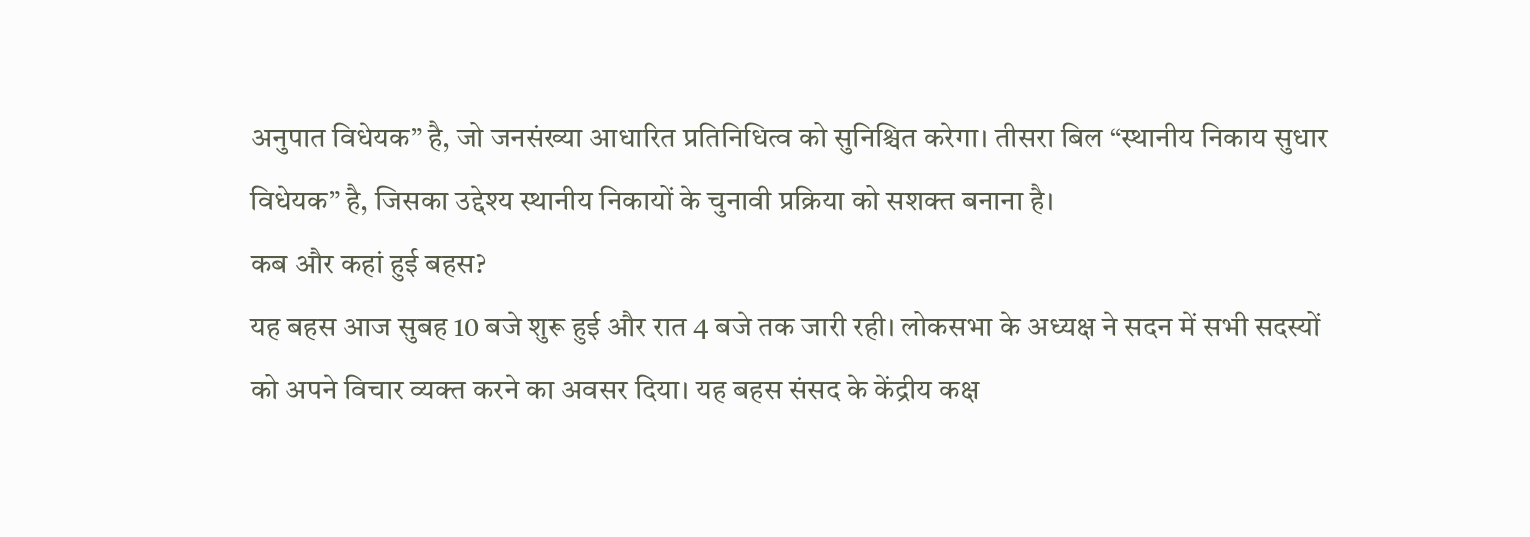अनुपात विधेयक” है, जो जनसंख्या आधारित प्रतिनिधित्व को सुनिश्चित करेगा। तीसरा बिल “स्थानीय निकाय सुधार विधेयक” है, जिसका उद्देश्य स्थानीय निकायों के चुनावी प्रक्रिया को सशक्त बनाना है।
कब और कहां हुई बहस?
यह बहस आज सुबह 10 बजे शुरू हुई और रात 4 बजे तक जारी रही। लोकसभा के अध्यक्ष ने सदन में सभी सदस्यों को अपने विचार व्यक्त करने का अवसर दिया। यह बहस संसद के केंद्रीय कक्ष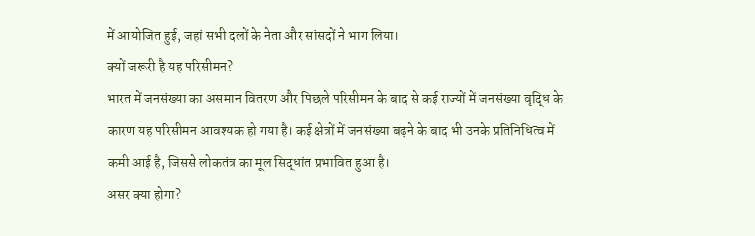में आयोजित हुई, जहां सभी दलों के नेता और सांसदों ने भाग लिया।
क्यों जरूरी है यह परिसीमन?
भारत में जनसंख्या का असमान वितरण और पिछले परिसीमन के बाद से कई राज्यों में जनसंख्या वृद्धि के कारण यह परिसीमन आवश्यक हो गया है। कई क्षेत्रों में जनसंख्या बढ़ने के बाद भी उनके प्रतिनिधित्व में कमी आई है, जिससे लोकतंत्र का मूल सिद्धांत प्रभावित हुआ है।
असर क्या होगा?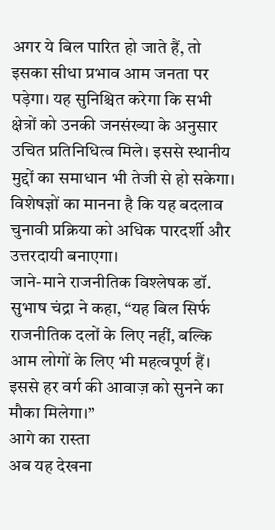अगर ये बिल पारित हो जाते हैं, तो इसका सीधा प्रभाव आम जनता पर पड़ेगा। यह सुनिश्चित करेगा कि सभी क्षेत्रों को उनकी जनसंख्या के अनुसार उचित प्रतिनिधित्व मिले। इससे स्थानीय मुद्दों का समाधान भी तेजी से हो सकेगा। विशेषज्ञों का मानना है कि यह बदलाव चुनावी प्रक्रिया को अधिक पारदर्शी और उत्तरदायी बनाएगा।
जाने-माने राजनीतिक विश्लेषक डॉ. सुभाष चंद्रा ने कहा, “यह बिल सिर्फ राजनीतिक दलों के लिए नहीं, बल्कि आम लोगों के लिए भी महत्वपूर्ण हैं। इससे हर वर्ग की आवाज़ को सुनने का मौका मिलेगा।”
आगे का रास्ता
अब यह देखना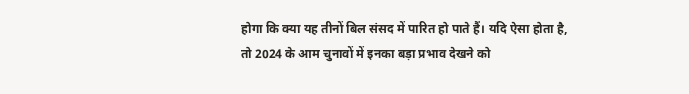होगा कि क्या यह तीनों बिल संसद में पारित हो पाते हैं। यदि ऐसा होता है, तो 2024 के आम चुनावों में इनका बड़ा प्रभाव देखने को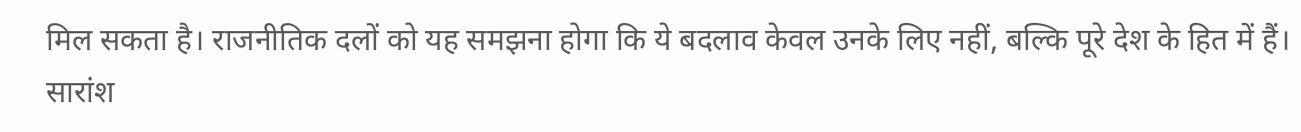मिल सकता है। राजनीतिक दलों को यह समझना होगा कि ये बदलाव केवल उनके लिए नहीं, बल्कि पूरे देश के हित में हैं।
सारांश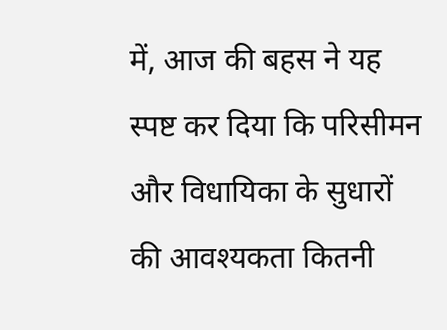में, आज की बहस ने यह स्पष्ट कर दिया कि परिसीमन और विधायिका के सुधारों की आवश्यकता कितनी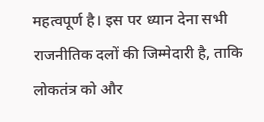महत्वपूर्ण है। इस पर ध्यान देना सभी राजनीतिक दलों की जिम्मेदारी है, ताकि लोकतंत्र को और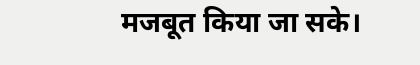मजबूत किया जा सके।